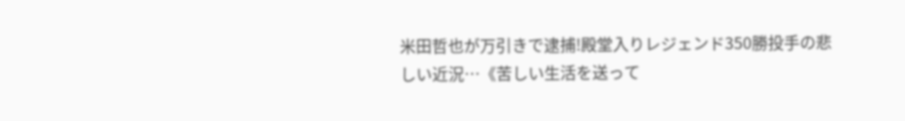米田哲也が万引きで逮捕!殿堂入りレジェンド350勝投手の悲しい近況…《苦しい生活を送って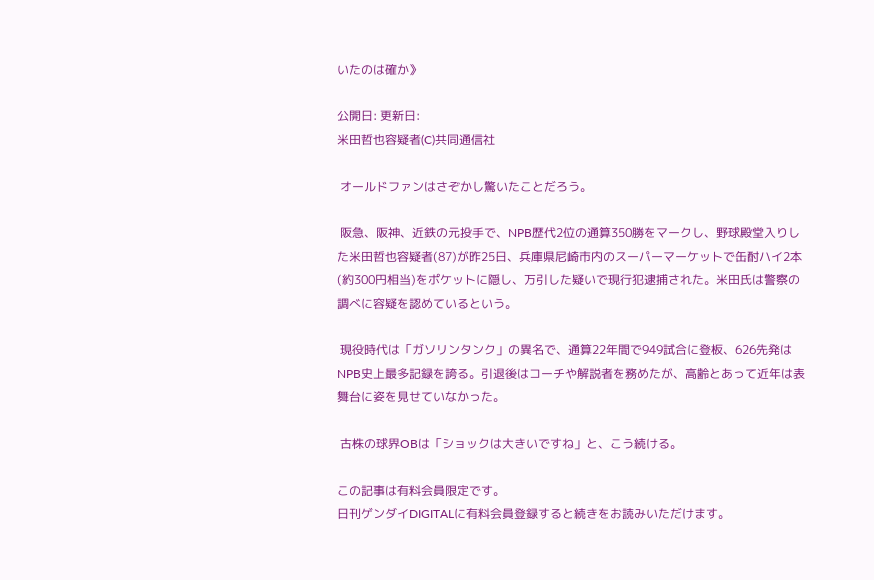いたのは確か》

公開日: 更新日:
米田哲也容疑者(C)共同通信社

 オールドファンはさぞかし驚いたことだろう。

 阪急、阪神、近鉄の元投手で、NPB歴代2位の通算350勝をマークし、野球殿堂入りした米田哲也容疑者(87)が昨25日、兵庫県尼崎市内のスーパーマーケットで缶酎ハイ2本(約300円相当)をポケットに隠し、万引した疑いで現行犯逮捕された。米田氏は警察の調べに容疑を認めているという。

 現役時代は「ガソリンタンク」の異名で、通算22年間で949試合に登板、626先発はNPB史上最多記録を誇る。引退後はコーチや解説者を務めたが、高齢とあって近年は表舞台に姿を見せていなかった。

 古株の球界OBは「ショックは大きいですね」と、こう続ける。

この記事は有料会員限定です。
日刊ゲンダイDIGITALに有料会員登録すると続きをお読みいただけます。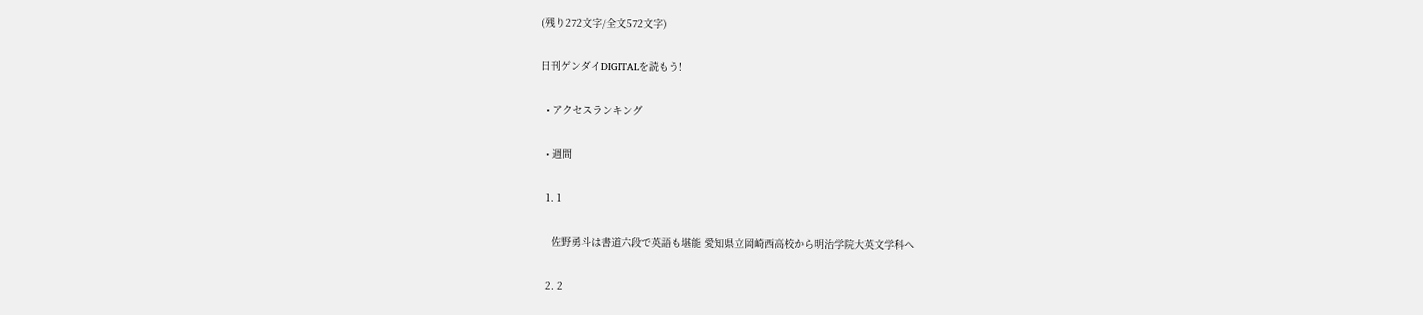(残り272文字/全文572文字)

日刊ゲンダイDIGITALを読もう!

  • アクセスランキング

  • 週間

  1. 1

    佐野勇斗は書道六段で英語も堪能 愛知県立岡崎西高校から明治学院大英文学科へ

  2. 2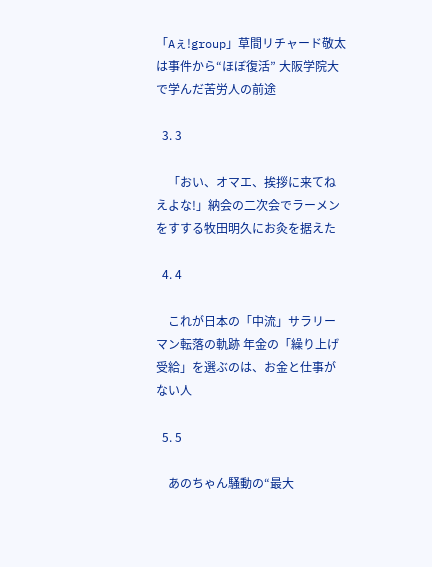「Aぇ!group」草間リチャード敬太は事件から“ほぼ復活” 大阪学院大で学んだ苦労人の前途

  3. 3

    「おい、オマエ、挨拶に来てねえよな!」納会の二次会でラーメンをすする牧田明久にお灸を据えた

  4. 4

    これが日本の「中流」サラリーマン転落の軌跡 年金の「繰り上げ受給」を選ぶのは、お金と仕事がない人

  5. 5

    あのちゃん騒動の“最大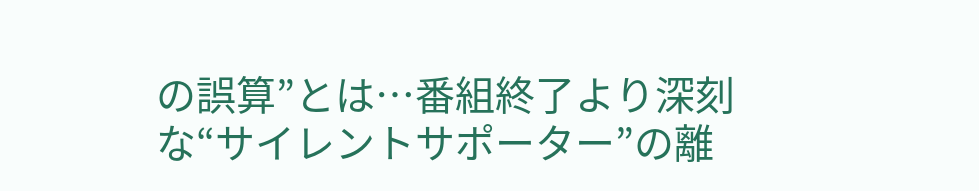の誤算”とは…番組終了より深刻な“サイレントサポーター”の離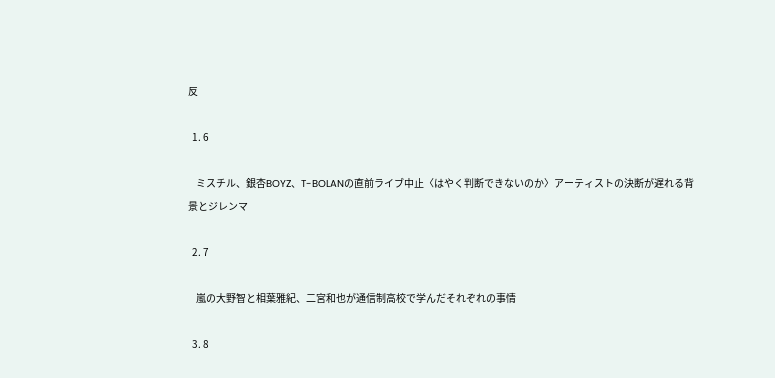反

  1. 6

    ミスチル、銀杏BOYZ、T-BOLANの直前ライブ中止〈はやく判断できないのか〉アーティストの決断が遅れる背景とジレンマ

  2. 7

    嵐の大野智と相葉雅紀、二宮和也が通信制高校で学んだそれぞれの事情

  3. 8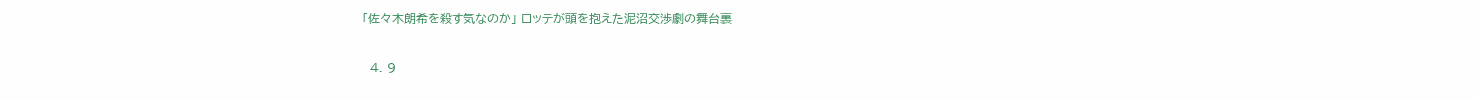「佐々木朗希を殺す気なのか」 ロッテが頭を抱えた泥沼交渉劇の舞台裏

  4. 9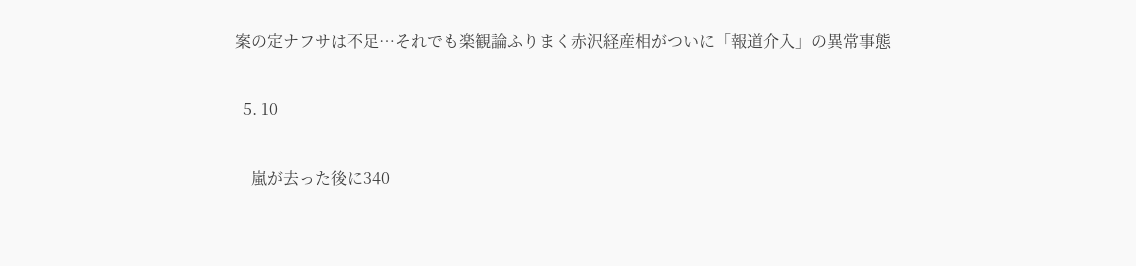案の定ナフサは不足…それでも楽観論ふりまく赤沢経産相がついに「報道介入」の異常事態

  5. 10

    嵐が去った後に340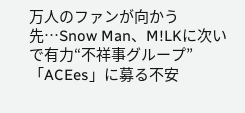万人のファンが向かう先…Snow Man、M!LKに次いで有力“不祥事グループ”「ACEes」に募る不安